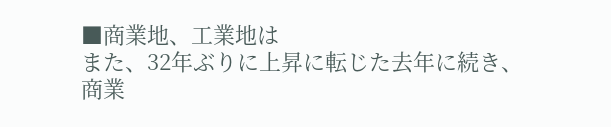■商業地、工業地は
また、32年ぶりに上昇に転じた去年に続き、商業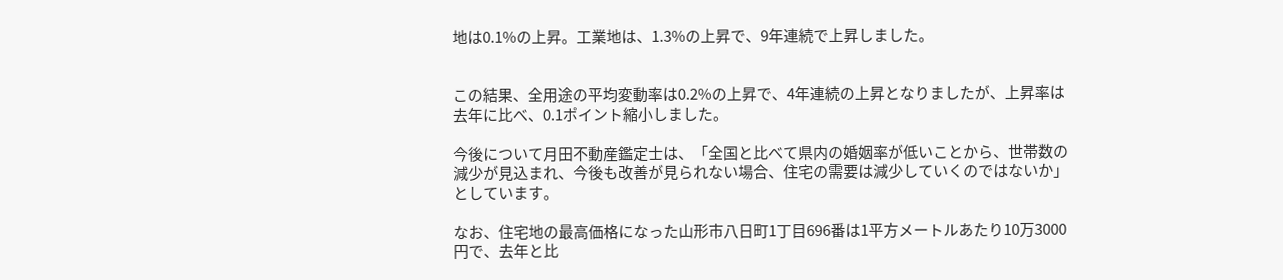地は0.1%の上昇。工業地は、1.3%の上昇で、9年連続で上昇しました。


この結果、全用途の平均変動率は0.2%の上昇で、4年連続の上昇となりましたが、上昇率は去年に比べ、0.1ポイント縮小しました。

今後について月田不動産鑑定士は、「全国と比べて県内の婚姻率が低いことから、世帯数の減少が見込まれ、今後も改善が見られない場合、住宅の需要は減少していくのではないか」としています。

なお、住宅地の最高価格になった山形市八日町1丁目696番は1平方メートルあたり10万3000円で、去年と比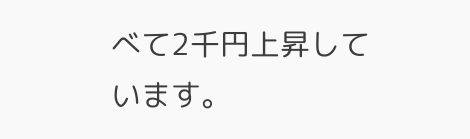べて2千円上昇しています。